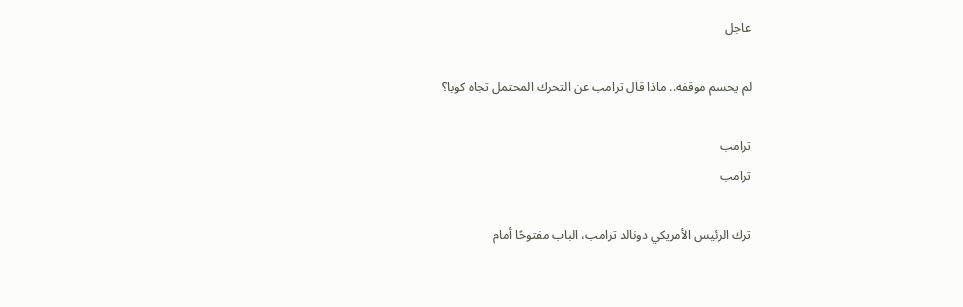عاجل

لم يحسم موقفه.. ماذا قال ترامب عن التحرك المحتمل تجاه كوبا؟

ترامب
ترامب

ترك الرئيس الأمريكي دونالد ترامب، الباب مفتوحًا أمام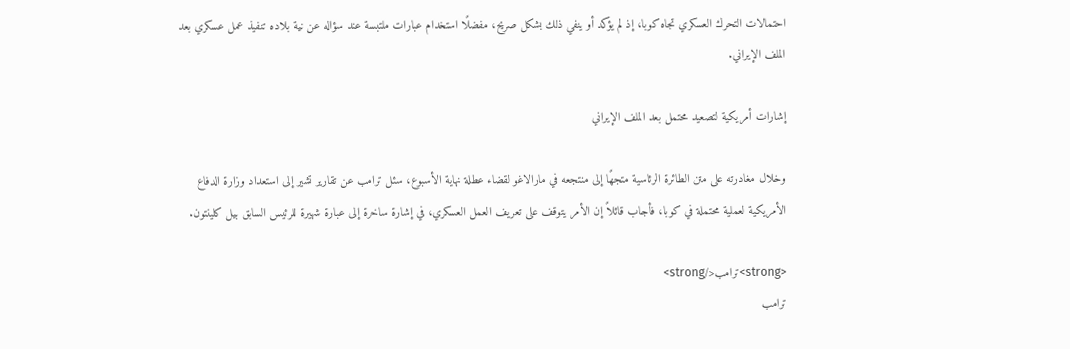احتمالات التحرك العسكري تجاه كوبا، إذ لم يؤكد أو ينفي ذلك بشكل صريح، مفضلًا استخدام عبارات ملتبسة عند سؤاله عن نية بلاده تنفيذ عمل عسكري بعد الملف الإيراني.

إشارات أمريكية لتصعيد محتمل بعد الملف الإيراني

وخلال مغادرته على متن الطائرة الرئاسية متجهًا إلى منتجعه في مارالاغو لقضاء عطلة نهاية الأسبوع، سئل ترامب عن تقارير تشير إلى استعداد وزارة الدفاع الأمريكية لعملية محتملة في كوبا، فأجاب قائلاً إن الأمر يتوقف على تعريف العمل العسكري، في إشارة ساخرة إلى عبارة شهيرة للرئيس السابق بيل كلينتون.

<strong>ترامب</strong>
ترامب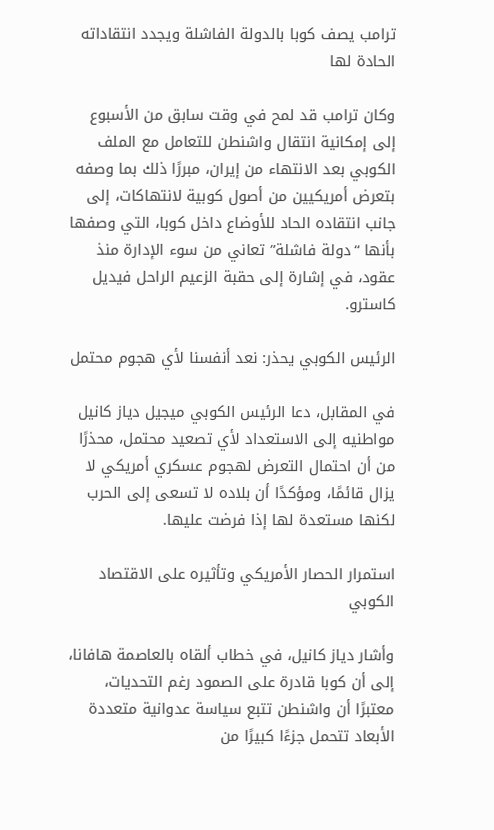ترامب يصف كوبا بالدولة الفاشلة ويجدد انتقاداته الحادة لها

وكان ترامب قد لمح في وقت سابق من الأسبوع إلى إمكانية انتقال واشنطن للتعامل مع الملف الكوبي بعد الانتهاء من إيران، مبررًا ذلك بما وصفه بتعرض أمريكيين من أصول كوبية لانتهاكات، إلى جانب انتقاده الحاد للأوضاع داخل كوبا، التي وصفها بأنها “دولة فاشلة” تعاني من سوء الإدارة منذ عقود، في إشارة إلى حقبة الزعيم الراحل فيديل كاسترو.

الرئيس الكوبي يحذر: نعد أنفسنا لأي هجوم محتمل

في المقابل، دعا الرئيس الكوبي ميجيل دياز كانيل مواطنيه إلى الاستعداد لأي تصعيد محتمل، محذرًا من أن احتمال التعرض لهجوم عسكري أمريكي لا يزال قائمًا، ومؤكدًا أن بلاده لا تسعى إلى الحرب لكنها مستعدة لها إذا فرضت عليها.

استمرار الحصار الأمريكي وتأثيره على الاقتصاد الكوبي

وأشار دياز كانيل، في خطاب ألقاه بالعاصمة هافانا، إلى أن كوبا قادرة على الصمود رغم التحديات، معتبرًا أن واشنطن تتبع سياسة عدوانية متعددة الأبعاد تتحمل جزءًا كبيرًا من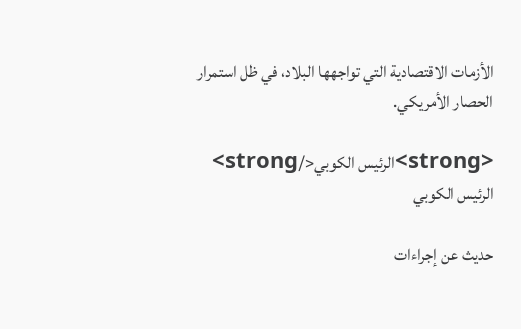الأزمات الاقتصادية التي تواجهها البلاد، في ظل استمرار الحصار الأمريكي.

<strong>الرئيس الكوبي</strong>
الرئيس الكوبي

حديث عن إجراءات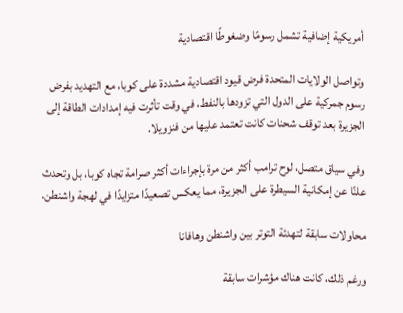أمريكية إضافية تشمل رسومًا وضغوطًا اقتصادية

وتواصل الولايات المتحدة فرض قيود اقتصادية مشددة على كوبا، مع التهديد بفرض رسوم جمركية على الدول التي تزودها بالنفط، في وقت تأثرت فيه إمدادات الطاقة إلى الجزيرة بعد توقف شحنات كانت تعتمد عليها من فنزويلا.

وفي سياق متصل، لوح ترامب أكثر من مرة بإجراءات أكثر صرامة تجاه كوبا، بل وتحدث علنًا عن إمكانية السيطرة على الجزيرة، مما يعكس تصعيدًا متزايدًا في لهجة واشنطن.

محاولات سابقة لتهدئة التوتر بين واشنطن وهافانا

ورغم ذلك، كانت هناك مؤشرات سابقة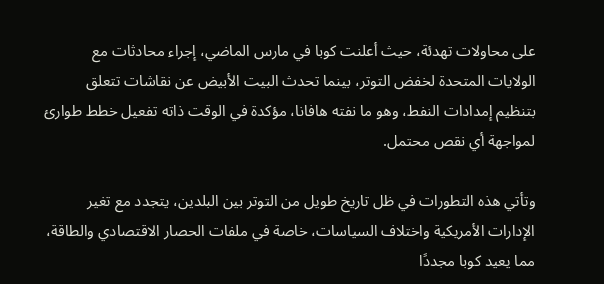على محاولات تهدئة، حيث أعلنت كوبا في مارس الماضي، إجراء محادثات مع الولايات المتحدة لخفض التوتر، بينما تحدث البيت الأبيض عن نقاشات تتعلق بتنظيم إمدادات النفط، وهو ما نفته هافانا، مؤكدة في الوقت ذاته تفعيل خطط طوارئ لمواجهة أي نقص محتمل.

وتأتي هذه التطورات في ظل تاريخ طويل من التوتر بين البلدين، يتجدد مع تغير الإدارات الأمريكية واختلاف السياسات، خاصة في ملفات الحصار الاقتصادي والطاقة، مما يعيد كوبا مجددًا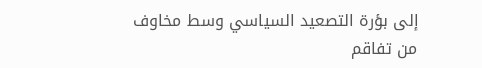إلى بؤرة التصعيد السياسي وسط مخاوف من تفاقم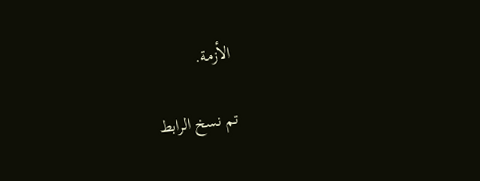الأزمة.

تم نسخ الرابط